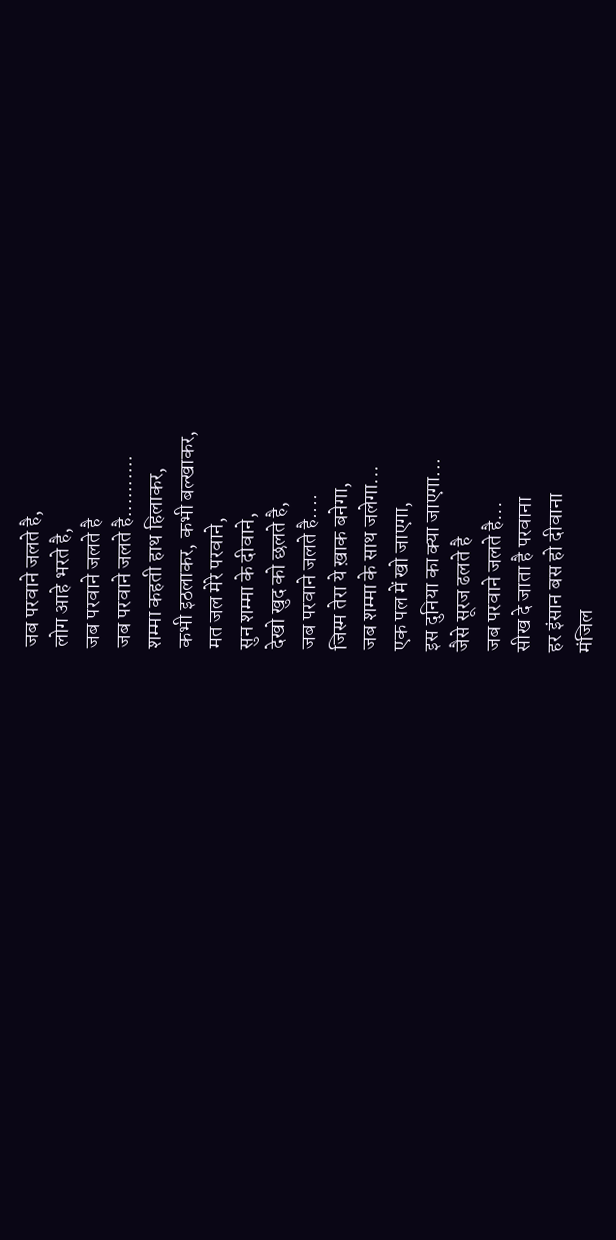जब परवाने जलते है,
लोग आहे भरते है,
जब परवाने जलते है
जब परवाने जलते है..........
शम्मा कहती हाथ हिलाकर,
कभी इठलाकर, कभी बल्खाकर,
मत जल मेरे परवाने,
सुन शम्मा के दीवाने,
देखो खुद को छलते है,
जब परवाने जलते है....
जिस्म तेरा ये ख़ाक बनेगा,
जब शम्मा के साथ जलेगा...
एक पल में खो जाएगा,
इस दुनिया का क्या जाएगा...
जैसे सूरज ढलते है
जब परवाने जलते है...
सीख दे जाता है परवाना
हर इंसान बस हो दीवाना
मंजिल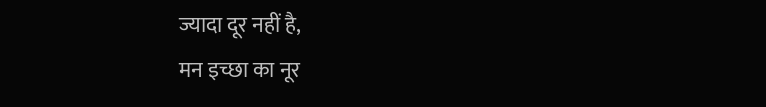ज्यादा दूर नहीं है,
मन इच्छा का नूर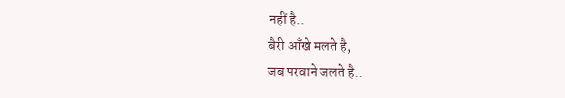नहीं है..
बैरी आँखे मलते है,
जब परवाने जलते है..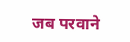जब परवाने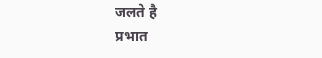जलते है
प्रभात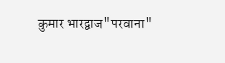कुमार भारद्वाज"परवाना"